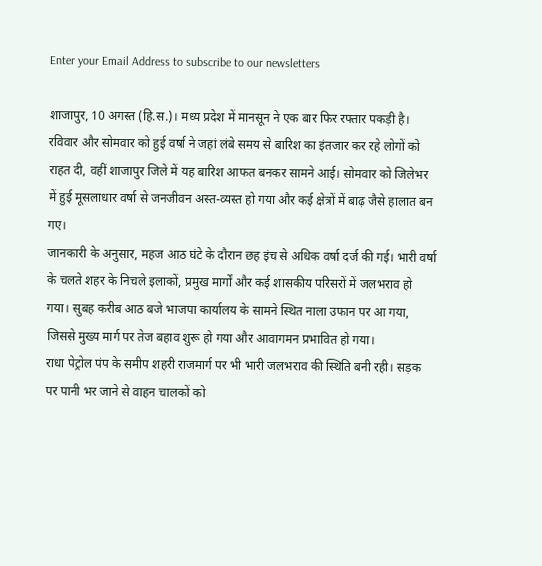Enter your Email Address to subscribe to our newsletters

शाजापुर, 10 अगस्त (हि.स.)। मध्य प्रदेश में मानसून ने एक बार फिर रफ्तार पकड़ी है। रविवार और सोमवार को हुई वर्षा ने जहां लंबे समय से बारिश का इंतजार कर रहे लोगों को राहत दी, वहीं शाजापुर जिले में यह बारिश आफत बनकर सामने आई। सोमवार को जिलेभर में हुई मूसलाधार वर्षा से जनजीवन अस्त-व्यस्त हो गया और कई क्षेत्रों में बाढ़ जैसे हालात बन गए।
जानकारी के अनुसार, महज आठ घंटे के दौरान छह इंच से अधिक वर्षा दर्ज की गई। भारी वर्षा के चलते शहर के निचले इलाकों, प्रमुख मार्गों और कई शासकीय परिसरों में जलभराव हो गया। सुबह करीब आठ बजे भाजपा कार्यालय के सामने स्थित नाला उफान पर आ गया, जिससे मुख्य मार्ग पर तेज बहाव शुरू हो गया और आवागमन प्रभावित हो गया।
राधा पेट्रोल पंप के समीप शहरी राजमार्ग पर भी भारी जलभराव की स्थिति बनी रही। सड़क पर पानी भर जाने से वाहन चालकों को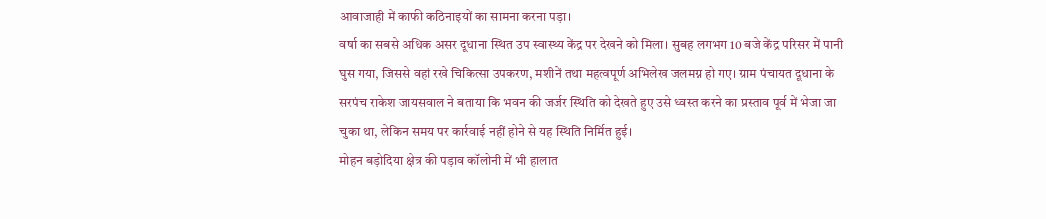आवाजाही में काफी कठिनाइयों का सामना करना पड़ा।
वर्षा का सबसे अधिक असर दूधाना स्थित उप स्वास्थ्य केंद्र पर देखने को मिला। सुबह लगभग 10 बजे केंद्र परिसर में पानी घुस गया, जिससे वहां रखे चिकित्सा उपकरण, मशीनें तथा महत्वपूर्ण अभिलेख जलमग्न हो गए। ग्राम पंचायत दूधाना के सरपंच राकेश जायसवाल ने बताया कि भवन की जर्जर स्थिति को देखते हुए उसे ध्वस्त करने का प्रस्ताव पूर्व में भेजा जा चुका था, लेकिन समय पर कार्रवाई नहीं होने से यह स्थिति निर्मित हुई।
मोहन बड़ोदिया क्षेत्र की पड़ाव कॉलोनी में भी हालात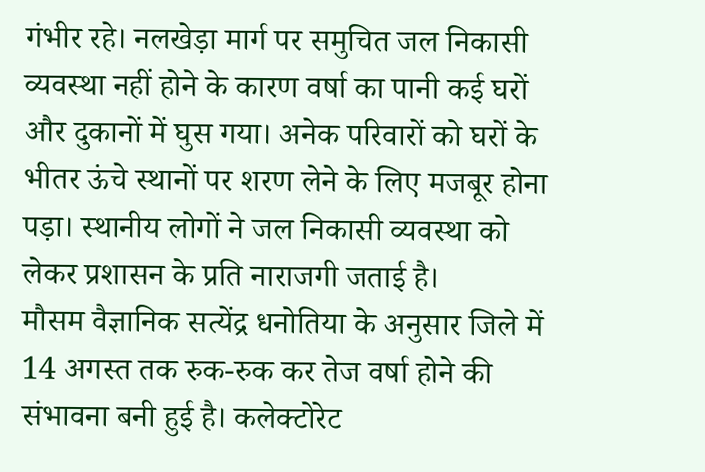गंभीर रहे। नलखेड़ा मार्ग पर समुचित जल निकासी व्यवस्था नहीं होने के कारण वर्षा का पानी कई घरों और दुकानों में घुस गया। अनेक परिवारों को घरों के भीतर ऊंचे स्थानों पर शरण लेने के लिए मजबूर होना पड़ा। स्थानीय लोगों ने जल निकासी व्यवस्था को लेकर प्रशासन के प्रति नाराजगी जताई है।
मौसम वैज्ञानिक सत्येंद्र धनोतिया के अनुसार जिले में 14 अगस्त तक रुक-रुक कर तेज वर्षा होने की संभावना बनी हुई है। कलेक्टोरेट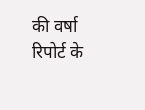की वर्षा रिपोर्ट के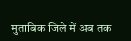मुताबिक जिले में अब तक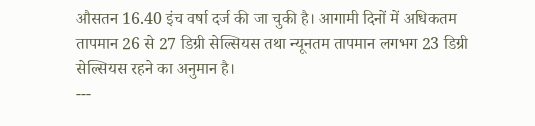औसतन 16.40 इंच वर्षा दर्ज की जा चुकी है। आगामी दिनों में अधिकतम तापमान 26 से 27 डिग्री सेल्सियस तथा न्यूनतम तापमान लगभग 23 डिग्री सेल्सियस रहने का अनुमान है।
---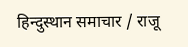हिन्दुस्थान समाचार / राजू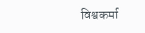विश्वकर्मा